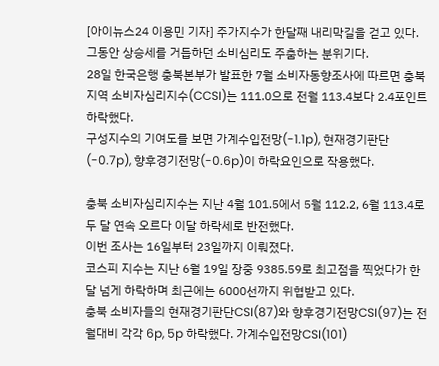[아이뉴스24 이용민 기자] 주가지수가 한달째 내리막길을 걷고 있다. 그동안 상승세를 거듭하던 소비심리도 주춤하는 분위기다.
28일 한국은행 충북본부가 발표한 7월 소비자동향조사에 따르면 충북지역 소비자심리지수(CCSI)는 111.0으로 전월 113.4보다 2.4포인트 하락했다.
구성지수의 기여도를 보면 가계수입전망(-1.1p), 현재경기판단(-0.7p), 향후경기전망(-0.6p)이 하락요인으로 작용했다.

충북 소비자심리지수는 지난 4월 101.5에서 5월 112.2, 6월 113.4로 두 달 연속 오르다 이달 하락세로 반전했다.
이번 조사는 16일부터 23일까지 이뤄졌다.
코스피 지수는 지난 6월 19일 장중 9385.59로 최고점을 찍었다가 한달 넘게 하락하며 최근에는 6000선까지 위협받고 있다.
충북 소비자들의 현재경기판단CSI(87)와 향후경기전망CSI(97)는 전월대비 각각 6p, 5p 하락했다. 가계수입전망CSI(101)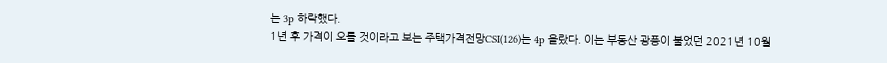는 3p 하락했다.
1년 후 가격이 오를 것이라고 보는 주택가격전망CSI(126)는 4p 올랐다. 이는 부동산 광풍이 불었던 2021년 10월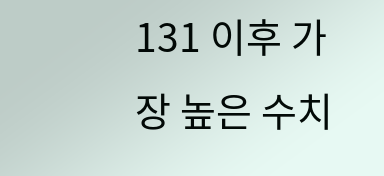131 이후 가장 높은 수치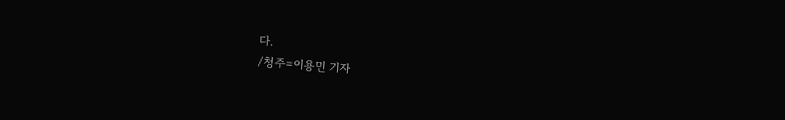다.
/청주=이용민 기자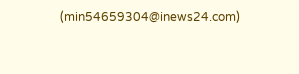(min54659304@inews24.com)